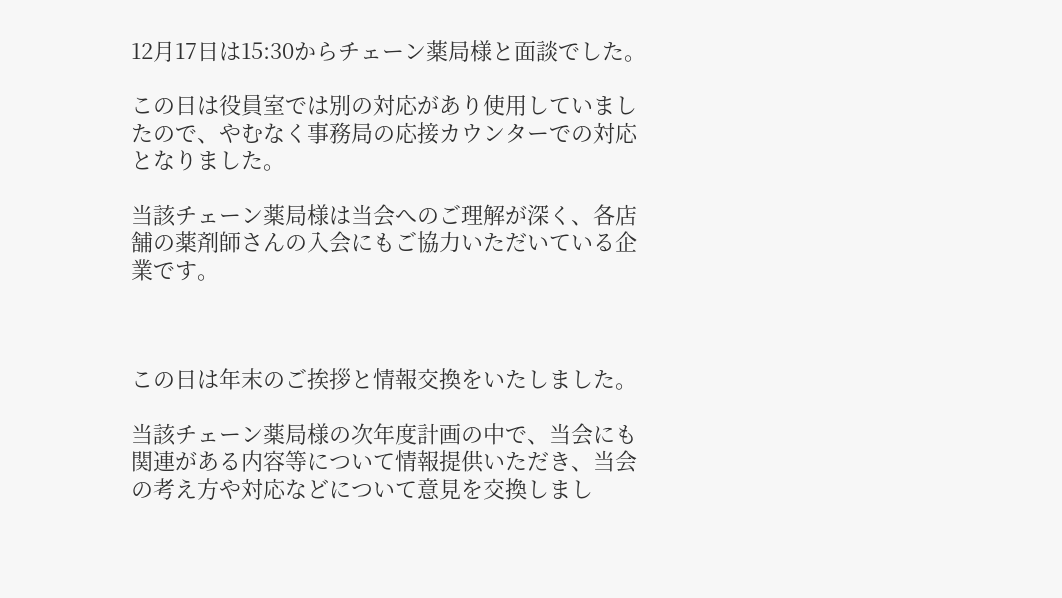12月17日は15:30からチェーン薬局様と面談でした。

この日は役員室では別の対応があり使用していましたので、やむなく事務局の応接カウンターでの対応となりました。

当該チェーン薬局様は当会へのご理解が深く、各店舗の薬剤師さんの入会にもご協力いただいている企業です。



この日は年末のご挨拶と情報交換をいたしました。

当該チェーン薬局様の次年度計画の中で、当会にも関連がある内容等について情報提供いただき、当会の考え方や対応などについて意見を交換しまし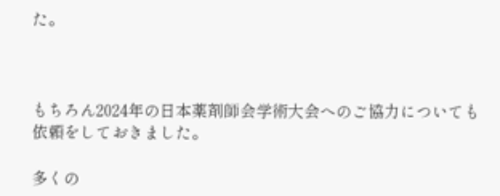た。



もちろん2024年の日本薬剤師会学術大会へのご協力についても依頼をしておきました。

多くの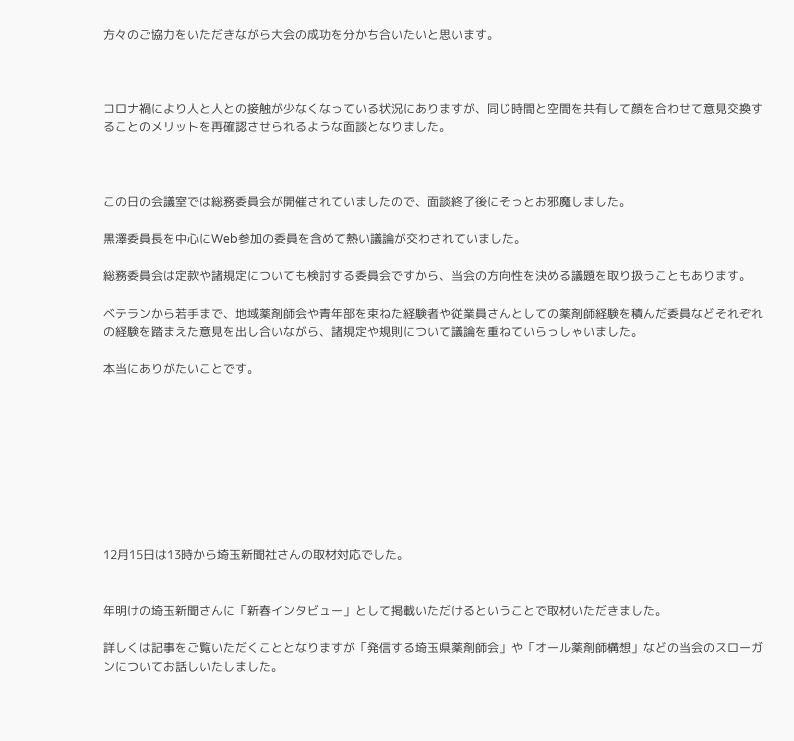方々のご協力をいただきながら大会の成功を分かち合いたいと思います。



コロナ禍により人と人との接触が少なくなっている状況にありますが、同じ時間と空間を共有して顔を合わせて意見交換することのメリットを再確認させられるような面談となりました。



この日の会議室では総務委員会が開催されていましたので、面談終了後にそっとお邪魔しました。

黒澤委員長を中心にWeb参加の委員を含めて熱い議論が交わされていました。

総務委員会は定款や諸規定についても検討する委員会ですから、当会の方向性を決める議題を取り扱うこともあります。

ベテランから若手まで、地域薬剤師会や青年部を束ねた経験者や従業員さんとしての薬剤師経験を積んだ委員などそれぞれの経験を踏まえた意見を出し合いながら、諸規定や規則について議論を重ねていらっしゃいました。

本当にありがたいことです。









12月15日は13時から埼玉新聞社さんの取材対応でした。


年明けの埼玉新聞さんに「新春インタビュー」として掲載いただけるということで取材いただきました。

詳しくは記事をご覧いただくこととなりますが「発信する埼玉県薬剤師会」や「オール薬剤師構想」などの当会のスローガンについてお話しいたしました。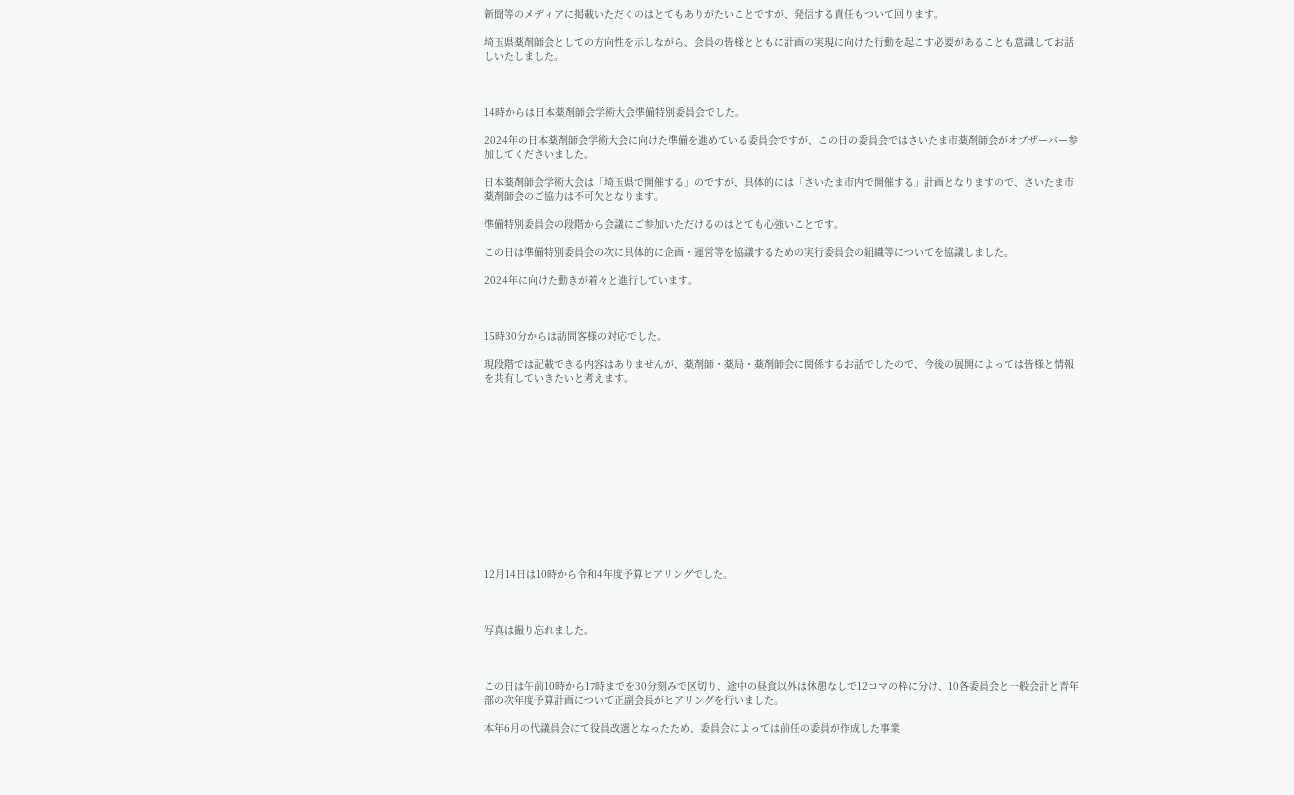新聞等のメディアに掲載いただくのはとてもありがたいことですが、発信する責任もついて回ります。

埼玉県薬剤師会としての方向性を示しながら、会員の皆様とともに計画の実現に向けた行動を起こす必要があることも意識してお話しいたしました。



14時からは日本薬剤師会学術大会準備特別委員会でした。

2024年の日本薬剤師会学術大会に向けた準備を進めている委員会ですが、この日の委員会ではさいたま市薬剤師会がオブザーバー参加してくださいました。

日本薬剤師会学術大会は「埼玉県で開催する」のですが、具体的には「さいたま市内で開催する」計画となりますので、さいたま市薬剤師会のご協力は不可欠となります。

準備特別委員会の段階から会議にご参加いただけるのはとても心強いことです。

この日は準備特別委員会の次に具体的に企画・運営等を協議するための実行委員会の組織等についてを協議しました。

2024年に向けた動きが着々と進行しています。



15時30分からは訪問客様の対応でした。

現段階では記載できる内容はありませんが、薬剤師・薬局・薬剤師会に関係するお話でしたので、今後の展開によっては皆様と情報を共有していきたいと考えます。













12月14日は10時から令和4年度予算ヒアリングでした。



写真は撮り忘れました。



この日は午前10時から17時までを30分刻みで区切り、途中の昼食以外は休憩なしで12コマの枠に分け、10各委員会と一般会計と青年部の次年度予算計画について正副会長がヒアリングを行いました。

本年6月の代議員会にて役員改選となったため、委員会によっては前任の委員が作成した事業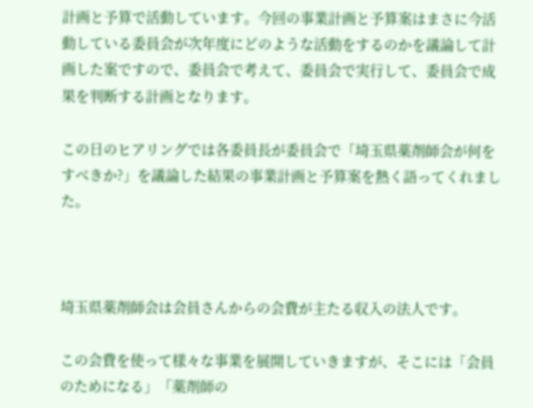計画と予算で活動しています。今回の事業計画と予算案はまさに今活動している委員会が次年度にどのような活動をするのかを議論して計画した案ですので、委員会で考えて、委員会で実行して、委員会で成果を判断する計画となります。

この日のヒアリングでは各委員長が委員会で「埼玉県薬剤師会が何をすべきか?」を議論した結果の事業計画と予算案を熱く語ってくれました。



埼玉県薬剤師会は会員さんからの会費が主たる収入の法人です。

この会費を使って様々な事業を展開していきますが、そこには「会員のためになる」「薬剤師の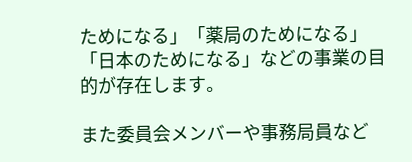ためになる」「薬局のためになる」「日本のためになる」などの事業の目的が存在します。

また委員会メンバーや事務局員など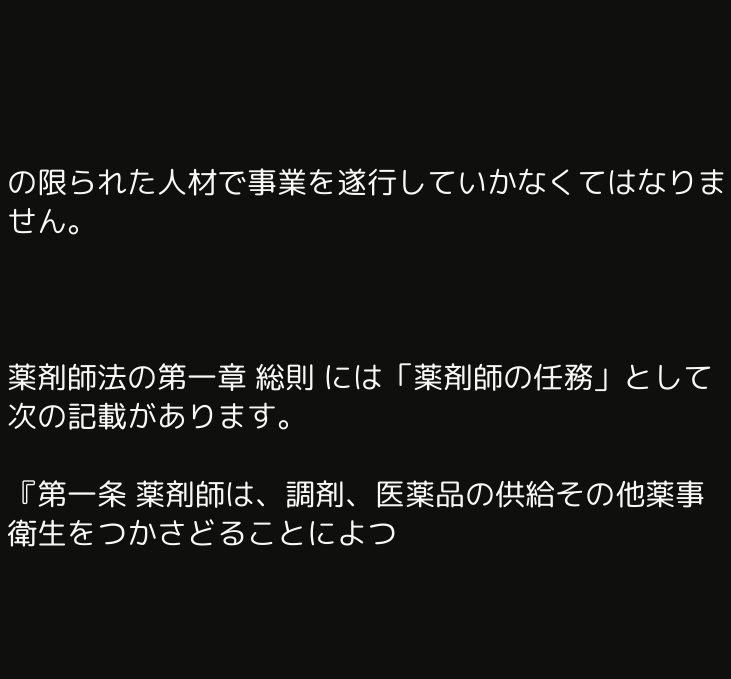の限られた人材で事業を遂行していかなくてはなりません。



薬剤師法の第一章 総則 には「薬剤師の任務」として次の記載があります。

『第一条 薬剤師は、調剤、医薬品の供給その他薬事衛生をつかさどることによつ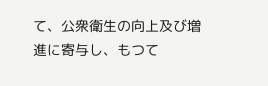て、公衆衛生の向上及び増進に寄与し、もつて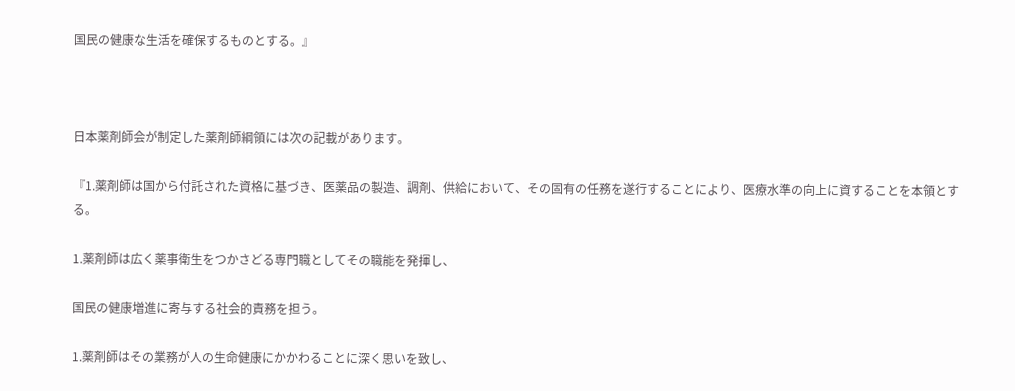国民の健康な生活を確保するものとする。』



日本薬剤師会が制定した薬剤師綱領には次の記載があります。

『1.薬剤師は国から付託された資格に基づき、医薬品の製造、調剤、供給において、その固有の任務を遂行することにより、医療水準の向上に資することを本領とする。

1.薬剤師は広く薬事衛生をつかさどる専門職としてその職能を発揮し、

国民の健康増進に寄与する社会的責務を担う。

1.薬剤師はその業務が人の生命健康にかかわることに深く思いを致し、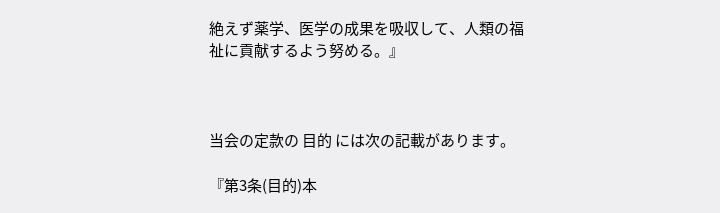絶えず薬学、医学の成果を吸収して、人類の福祉に貢献するよう努める。』



当会の定款の 目的 には次の記載があります。

『第3条(目的)本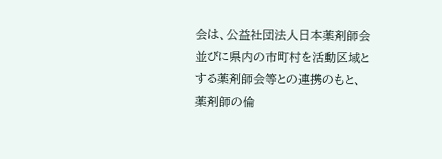会は、公益社団法人日本薬剤師会並びに県内の市町村を活動区域とする薬剤師会等との連携のもと、薬剤師の倫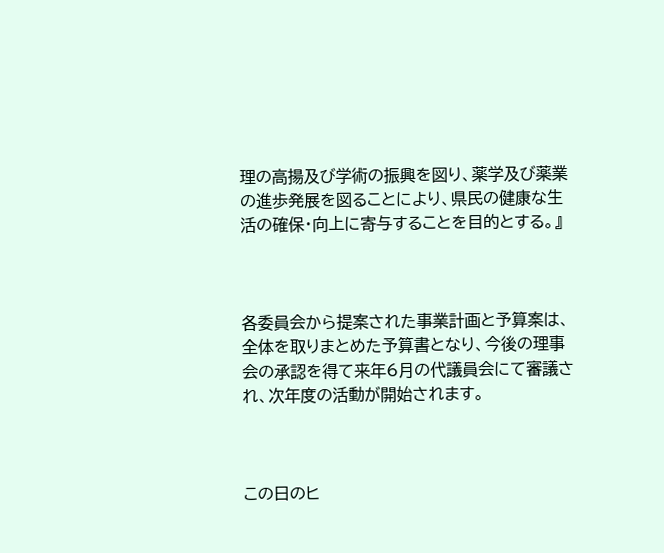理の高揚及び学術の振興を図り、薬学及び薬業の進歩発展を図ることにより、県民の健康な生活の確保・向上に寄与することを目的とする。』



各委員会から提案された事業計画と予算案は、全体を取りまとめた予算書となり、今後の理事会の承認を得て来年6月の代議員会にて審議され、次年度の活動が開始されます。



この日のヒ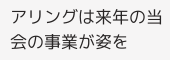アリングは来年の当会の事業が姿を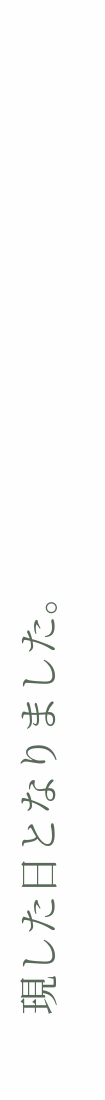現した日となりました。